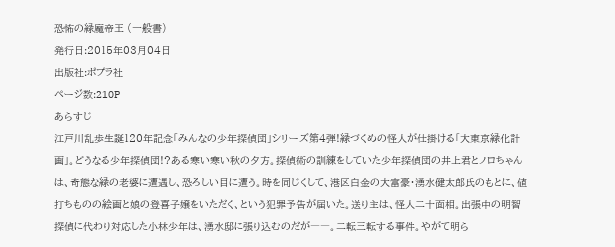恐怖の緑魔帝王 (一般書)
発行日:2015年03月04日
出版社:ポプラ社
ページ数:210P
あらすじ
江戸川乱歩生誕120年記念「みんなの少年探偵団」シリーズ第4弾!緑づくめの怪人が仕掛ける「大東京緑化計画」。どうなる少年探偵団!?ある寒い寒い秋の夕方。探偵術の訓練をしていた少年探偵団の井上君とノロちゃんは、奇態な緑の老婆に遭遇し、恐ろしい目に遭う。時を同じくして、港区白金の大富豪・湧水健太郎氏のもとに、値打ちものの絵画と娘の登喜子嬢をいただく、という犯罪予告が届いた。送り主は、怪人二十面相。出張中の明智探偵に代わり対応した小林少年は、湧水邸に張り込むのだが――。二転三転する事件。やがて明ら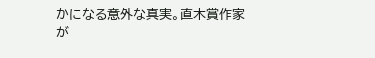かになる意外な真実。直木賞作家が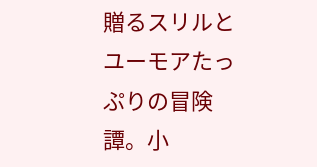贈るスリルとユーモアたっぷりの冒険譚。小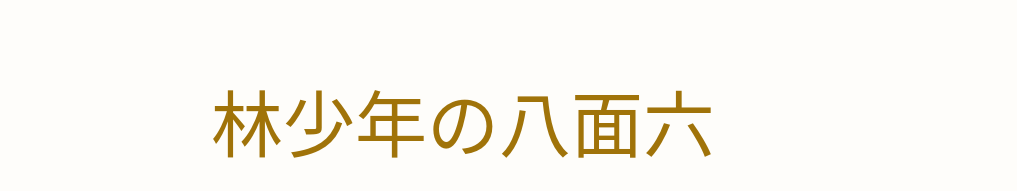林少年の八面六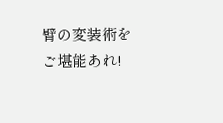臂の変装術をご堪能あれ!